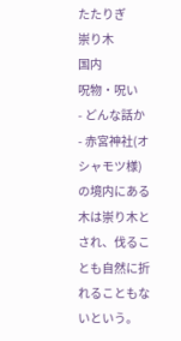たたりぎ
崇り木
国内
呪物・呪い
- どんな話か
- 赤宮神社(オシャモツ様)の境内にある木は崇り木とされ、伐ることも自然に折れることもないという。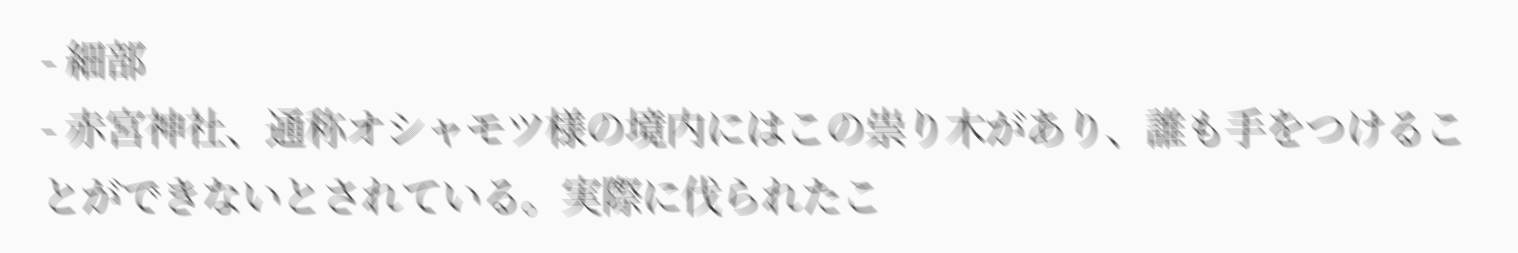- 細部
- 赤宮神社、通称オシャモツ様の境内にはこの祟り木があり、誰も手をつけることができないとされている。実際に伐られたこ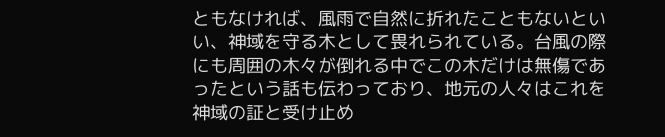ともなければ、風雨で自然に折れたこともないといい、神域を守る木として畏れられている。台風の際にも周囲の木々が倒れる中でこの木だけは無傷であったという話も伝わっており、地元の人々はこれを神域の証と受け止め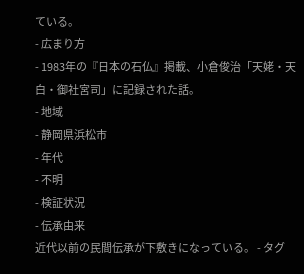ている。
- 広まり方
- 1983年の『日本の石仏』掲載、小倉俊治「天姥・天白・御社宮司」に記録された話。
- 地域
- 静岡県浜松市
- 年代
- 不明
- 検証状況
- 伝承由来
近代以前の民間伝承が下敷きになっている。 - タグ